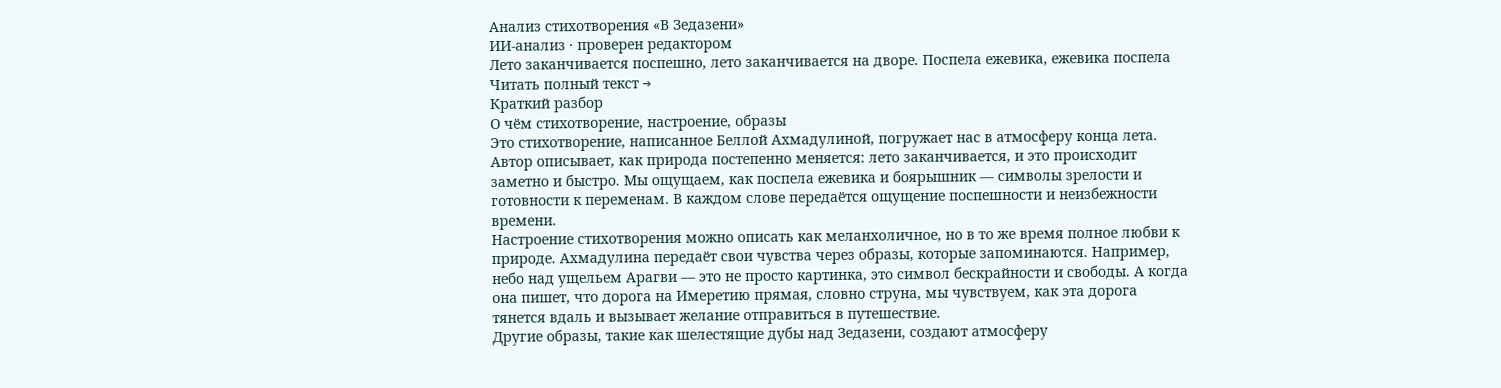Анализ стихотворения «В Зедазени»
ИИ-анализ · проверен редактором
Лето заканчивается поспешно, лето заканчивается на дворе. Поспела ежевика, ежевика поспела
Читать полный текст →
Краткий разбор
О чём стихотворение, настроение, образы
Это стихотворение, написанное Беллой Ахмадулиной, погружает нас в атмосферу конца лета. Автор описывает, как природа постепенно меняется: лето заканчивается, и это происходит заметно и быстро. Мы ощущаем, как поспела ежевика и боярышник — символы зрелости и готовности к переменам. В каждом слове передаётся ощущение поспешности и неизбежности времени.
Настроение стихотворения можно описать как меланхоличное, но в то же время полное любви к природе. Ахмадулина передаёт свои чувства через образы, которые запоминаются. Например, небо над ущельем Арагви — это не просто картинка, это символ бескрайности и свободы. А когда она пишет, что дорога на Имеретию прямая, словно струна, мы чувствуем, как эта дорога тянется вдаль и вызывает желание отправиться в путешествие.
Другие образы, такие как шелестящие дубы над Зедазени, создают атмосферу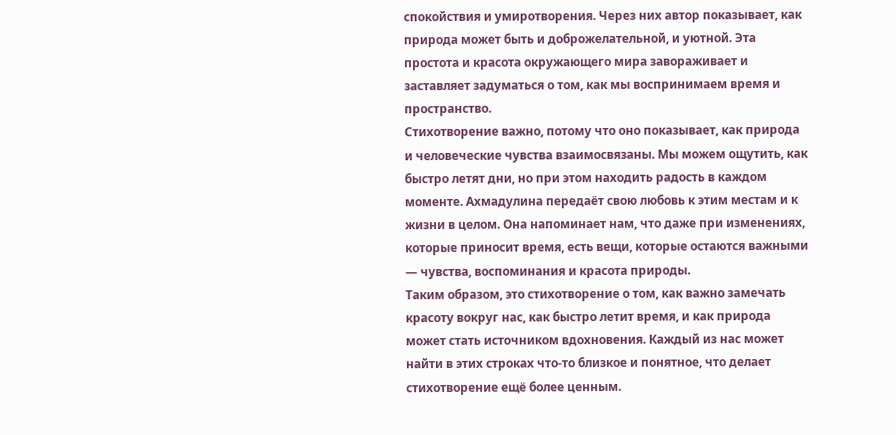спокойствия и умиротворения. Через них автор показывает, как природа может быть и доброжелательной, и уютной. Эта простота и красота окружающего мира завораживает и заставляет задуматься о том, как мы воспринимаем время и пространство.
Стихотворение важно, потому что оно показывает, как природа и человеческие чувства взаимосвязаны. Мы можем ощутить, как быстро летят дни, но при этом находить радость в каждом моменте. Ахмадулина передаёт свою любовь к этим местам и к жизни в целом. Она напоминает нам, что даже при изменениях, которые приносит время, есть вещи, которые остаются важными — чувства, воспоминания и красота природы.
Таким образом, это стихотворение о том, как важно замечать красоту вокруг нас, как быстро летит время, и как природа может стать источником вдохновения. Каждый из нас может найти в этих строках что-то близкое и понятное, что делает стихотворение ещё более ценным.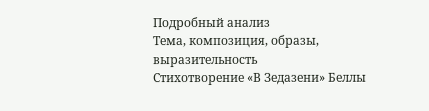Подробный анализ
Тема, композиция, образы, выразительность
Стихотворение «В Зедазени» Беллы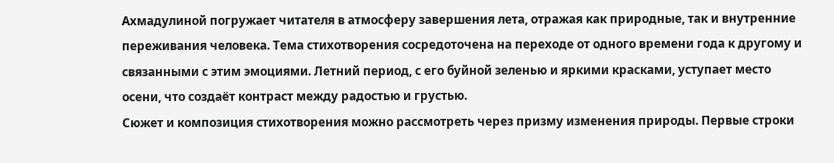Ахмадулиной погружает читателя в атмосферу завершения лета, отражая как природные, так и внутренние переживания человека. Тема стихотворения сосредоточена на переходе от одного времени года к другому и связанными с этим эмоциями. Летний период, с его буйной зеленью и яркими красками, уступает место осени, что создаёт контраст между радостью и грустью.
Сюжет и композиция стихотворения можно рассмотреть через призму изменения природы. Первые строки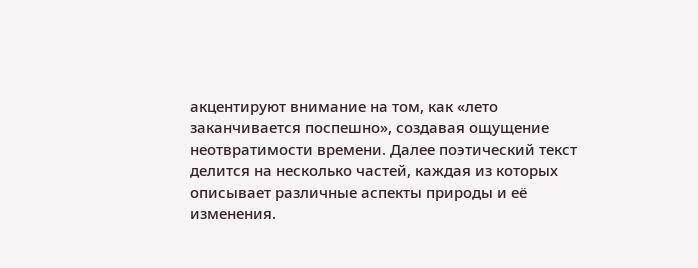акцентируют внимание на том, как «лето заканчивается поспешно», создавая ощущение неотвратимости времени. Далее поэтический текст делится на несколько частей, каждая из которых описывает различные аспекты природы и её изменения.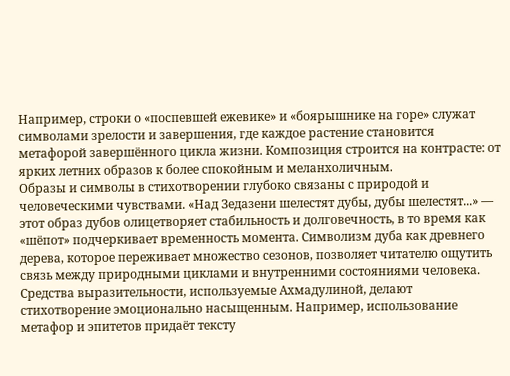Например, строки о «поспевшей ежевике» и «боярышнике на горе» служат символами зрелости и завершения, где каждое растение становится метафорой завершённого цикла жизни. Композиция строится на контрасте: от ярких летних образов к более спокойным и меланхоличным.
Образы и символы в стихотворении глубоко связаны с природой и человеческими чувствами. «Над Зедазени шелестят дубы, дубы шелестят...» — этот образ дубов олицетворяет стабильность и долговечность, в то время как «шёпот» подчеркивает временность момента. Символизм дуба как древнего дерева, которое переживает множество сезонов, позволяет читателю ощутить связь между природными циклами и внутренними состояниями человека.
Средства выразительности, используемые Ахмадулиной, делают стихотворение эмоционально насыщенным. Например, использование метафор и эпитетов придаёт тексту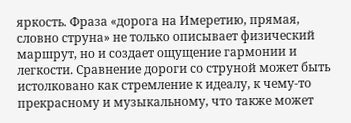яркость. Фраза «дорога на Имеретию, прямая, словно струна» не только описывает физический маршрут, но и создает ощущение гармонии и легкости. Сравнение дороги со струной может быть истолковано как стремление к идеалу, к чему-то прекрасному и музыкальному, что также может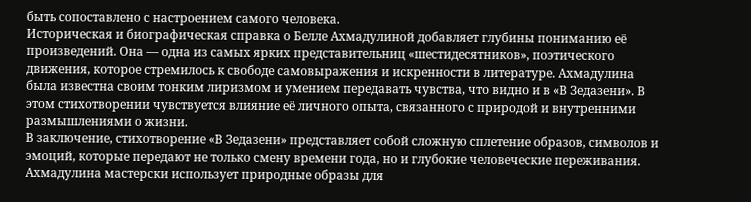быть сопоставлено с настроением самого человека.
Историческая и биографическая справка о Белле Ахмадулиной добавляет глубины пониманию её произведений. Она — одна из самых ярких представительниц «шестидесятников», поэтического движения, которое стремилось к свободе самовыражения и искренности в литературе. Ахмадулина была известна своим тонким лиризмом и умением передавать чувства, что видно и в «В Зедазени». В этом стихотворении чувствуется влияние её личного опыта, связанного с природой и внутренними размышлениями о жизни.
В заключение, стихотворение «В Зедазени» представляет собой сложную сплетение образов, символов и эмоций, которые передают не только смену времени года, но и глубокие человеческие переживания. Ахмадулина мастерски использует природные образы для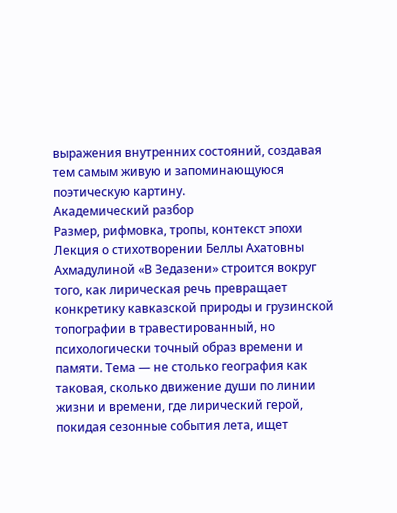выражения внутренних состояний, создавая тем самым живую и запоминающуюся поэтическую картину.
Академический разбор
Размер, рифмовка, тропы, контекст эпохи
Лекция о стихотворении Беллы Ахатовны Ахмадулиной «В Зедазени» строится вокруг того, как лирическая речь превращает конкретику кавказской природы и грузинской топографии в травестированный, но психологически точный образ времени и памяти. Тема — не столько география как таковая, сколько движение души по линии жизни и времени, где лирический герой, покидая сезонные события лета, ищет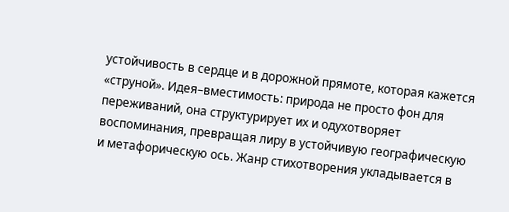устойчивость в сердце и в дорожной прямоте, которая кажется «струной». Идея–вместимость: природа не просто фон для переживаний, она структурирует их и одухотворяет воспоминания, превращая лиру в устойчивую географическую и метафорическую ось. Жанр стихотворения укладывается в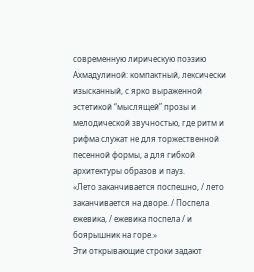современную лирическую поэзию Ахмадулиной: компактный, лексически изысканный, с ярко выраженной эстетикой “мыслящей” прозы и мелодической звучностью, где ритм и рифма служат не для торжественной песенной формы, а для гибкой архитектуры образов и пауз.
«Лето заканчивается поспешно, / лето заканчивается на дворе. / Поспела ежевика, / ежевика поспела / и боярышник на горе.»
Эти открывающие строки задают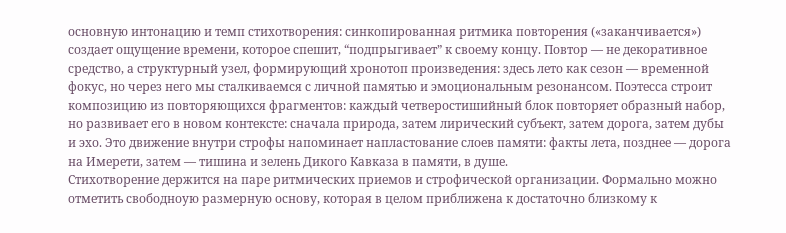основную интонацию и темп стихотворения: синкопированная ритмика повторения («заканчивается») создает ощущение времени, которое спешит, “подпрыгивает” к своему концу. Повтор — не декоративное средство, а структурный узел, формирующий хронотоп произведения: здесь лето как сезон — временной фокус, но через него мы сталкиваемся с личной памятью и эмоциональным резонансом. Поэтесса строит композицию из повторяющихся фрагментов: каждый четверостишийный блок повторяет образный набор, но развивает его в новом контексте: сначала природа, затем лирический субъект, затем дорога, затем дубы и эхо. Это движение внутри строфы напоминает напластование слоев памяти: факты лета, позднее — дорога на Имерети, затем — тишина и зелень Дикого Кавказа в памяти, в душе.
Стихотворение держится на паре ритмических приемов и строфической организации. Формально можно отметить свободноую размерную основу, которая в целом приближена к достаточно близкому к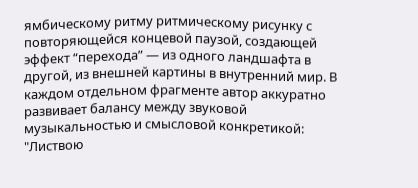ямбическому ритму ритмическому рисунку с повторяющейся концевой паузой, создающей эффект “перехода” — из одного ландшафта в другой, из внешней картины в внутренний мир. В каждом отдельном фрагменте автор аккуратно развивает балансу между звуковой музыкальностью и смысловой конкретикой: "Листвою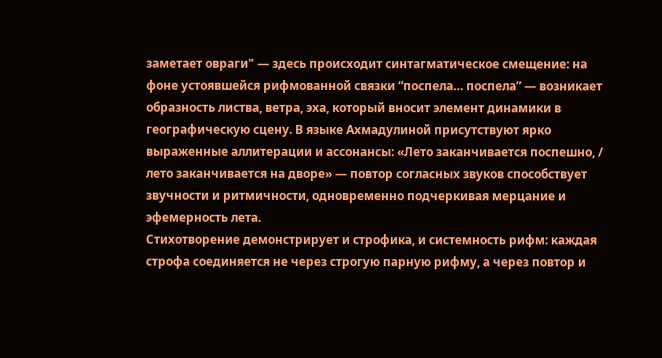заметает овраги" — здесь происходит синтагматическое смещение: на фоне устоявшейся рифмованной связки “поспела… поспела” — возникает образность листва, ветра, эха, который вносит элемент динамики в географическую сцену. В языке Ахмадулиной присутствуют ярко выраженные аллитерации и ассонансы: «Лето заканчивается поспешно, / лето заканчивается на дворе» — повтор согласных звуков способствует звучности и ритмичности, одновременно подчеркивая мерцание и эфемерность лета.
Стихотворение демонстрирует и строфика, и системность рифм: каждая строфа соединяется не через строгую парную рифму, а через повтор и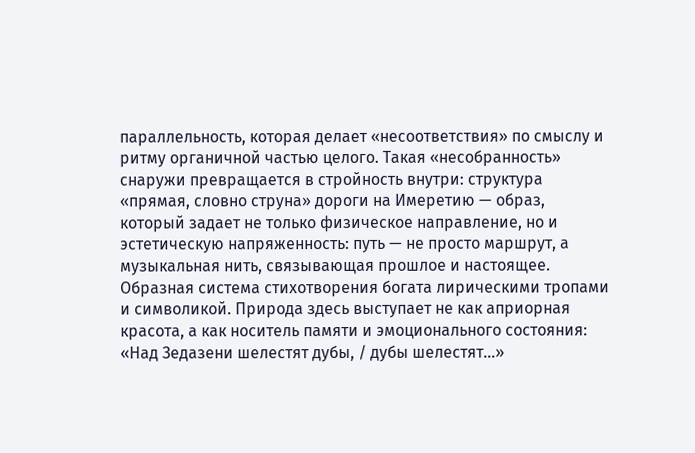параллельность, которая делает «несоответствия» по смыслу и ритму органичной частью целого. Такая «несобранность» снаружи превращается в стройность внутри: структура «прямая, словно струна» дороги на Имeретию — образ, который задает не только физическое направление, но и эстетическую напряженность: путь — не просто маршрут, а музыкальная нить, связывающая прошлое и настоящее.
Образная система стихотворения богата лирическими тропами и символикой. Природа здесь выступает не как априорная красота, а как носитель памяти и эмоционального состояния: «Над Зедазени шелестят дубы, / дубы шелестят…»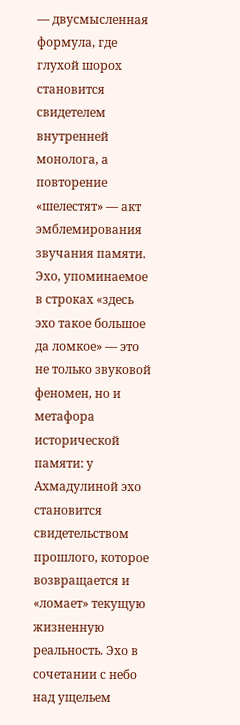— двусмысленная формула, где глухой шорох становится свидетелем внутренней монолога, а повторение «шелестят» — акт эмблемирования звучания памяти. Эхо, упоминаемое в строках «здесь эхо такое большое да ломкое» — это не только звуковой феномен, но и метафора исторической памяти: у Ахмадулиной эхо становится свидетельством прошлого, которое возвращается и «ломает» текущую жизненную реальность. Эхо в сочетании с небо над ущельем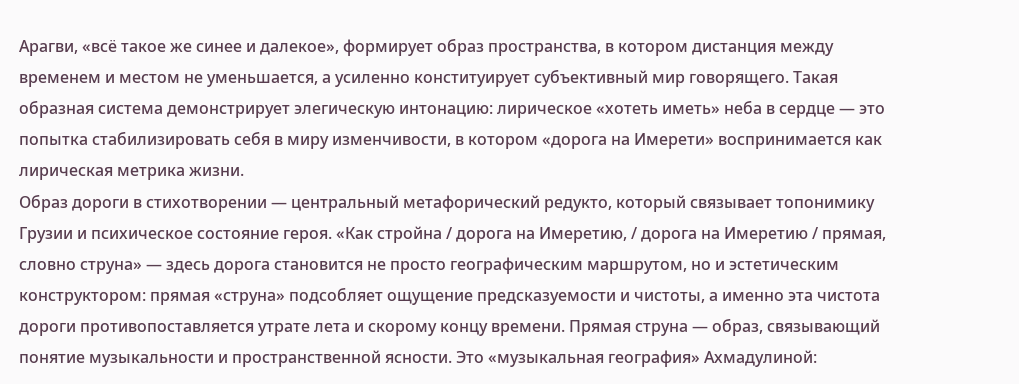Арагви, «всё такое же синее и далекое», формирует образ пространства, в котором дистанция между временем и местом не уменьшается, а усиленно конституирует субъективный мир говорящего. Такая образная система демонстрирует элегическую интонацию: лирическое «хотеть иметь» неба в сердце — это попытка стабилизировать себя в миру изменчивости, в котором «дорога на Имерети» воспринимается как лирическая метрика жизни.
Образ дороги в стихотворении — центральный метафорический редукто, который связывает топонимику Грузии и психическое состояние героя. «Как стройна / дорога на Имеретию, / дорога на Имеретию / прямая, словно струна» — здесь дорога становится не просто географическим маршрутом, но и эстетическим конструктором: прямая «струна» подсобляет ощущение предсказуемости и чистоты, а именно эта чистота дороги противопоставляется утрате лета и скорому концу времени. Прямая струна — образ, связывающий понятие музыкальности и пространственной ясности. Это «музыкальная география» Ахмадулиной: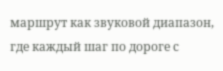маршрут как звуковой диапазон, где каждый шаг по дороге с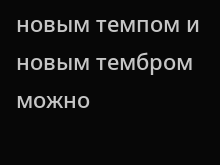новым темпом и новым тембром можно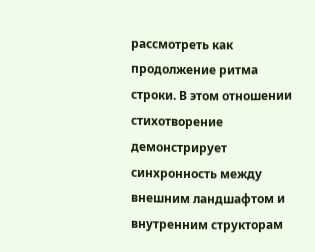рассмотреть как продолжение ритма строки. В этом отношении стихотворение демонстрирует синхронность между внешним ландшафтом и внутренним структорам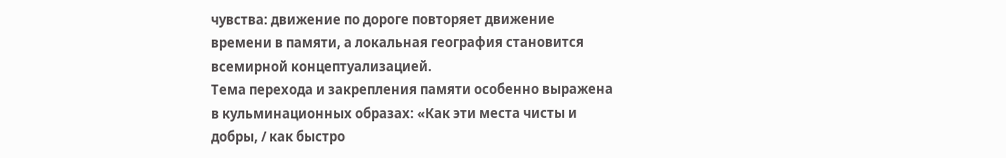чувства: движение по дороге повторяет движение времени в памяти, а локальная география становится всемирной концептуализацией.
Тема перехода и закрепления памяти особенно выражена в кульминационных образах: «Как эти места чисты и добры, / как быстро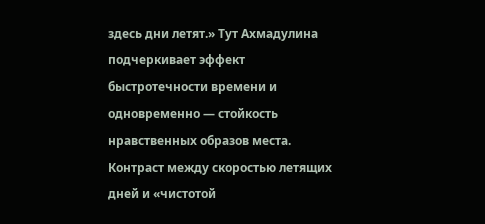здесь дни летят.» Тут Ахмадулина подчеркивает эффект быстротечности времени и одновременно — стойкость нравственных образов места. Контраст между скоростью летящих дней и «чистотой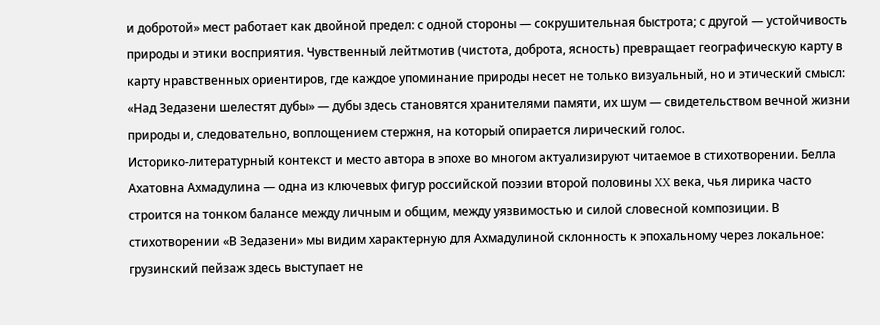и добротой» мест работает как двойной предел: с одной стороны — сокрушительная быстрота; с другой — устойчивость природы и этики восприятия. Чувственный лейтмотив (чистота, доброта, ясность) превращает географическую карту в карту нравственных ориентиров, где каждое упоминание природы несет не только визуальный, но и этический смысл: «Над Зедазени шелестят дубы» — дубы здесь становятся хранителями памяти, их шум — свидетельством вечной жизни природы и, следовательно, воплощением стержня, на который опирается лирический голос.
Историко-литературный контекст и место автора в эпохе во многом актуализируют читаемое в стихотворении. Белла Ахатовна Ахмадулина — одна из ключевых фигур российской поэзии второй половины XX века, чья лирика часто строится на тонком балансе между личным и общим, между уязвимостью и силой словесной композиции. В стихотворении «В Зедазени» мы видим характерную для Ахмадулиной склонность к эпохальному через локальное: грузинский пейзаж здесь выступает не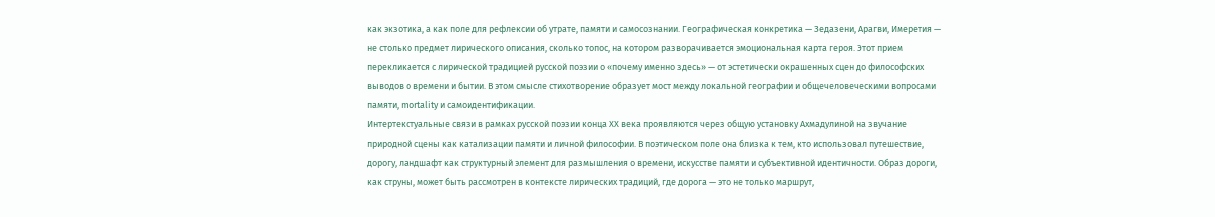как экзотика, а как поле для рефлексии об утрате, памяти и самосознании. Географическая конкретика — Зедазени, Арагви, Имеретия — не столько предмет лирического описания, сколько топос, на котором разворачивается эмоциональная карта героя. Этот прием перекликается с лирической традицией русской поэзии о «почему именно здесь» — от эстетически окрашенных сцен до философских выводов о времени и бытии. В этом смысле стихотворение образует мост между локальной географии и общечеловеческими вопросами памяти, mortality и самоидентификации.
Интертекстуальные связи в рамках русской поэзии конца XX века проявляются через общую установку Ахмадулиной на звучание природной сцены как катализации памяти и личной философии. В поэтическом поле она близка к тем, кто использовал путешествие, дорогу, ландшафт как структурный элемент для размышления о времени, искусстве памяти и субъективной идентичности. Образ дороги, как струны, может быть рассмотрен в контексте лирических традиций, где дорога — это не только маршрут,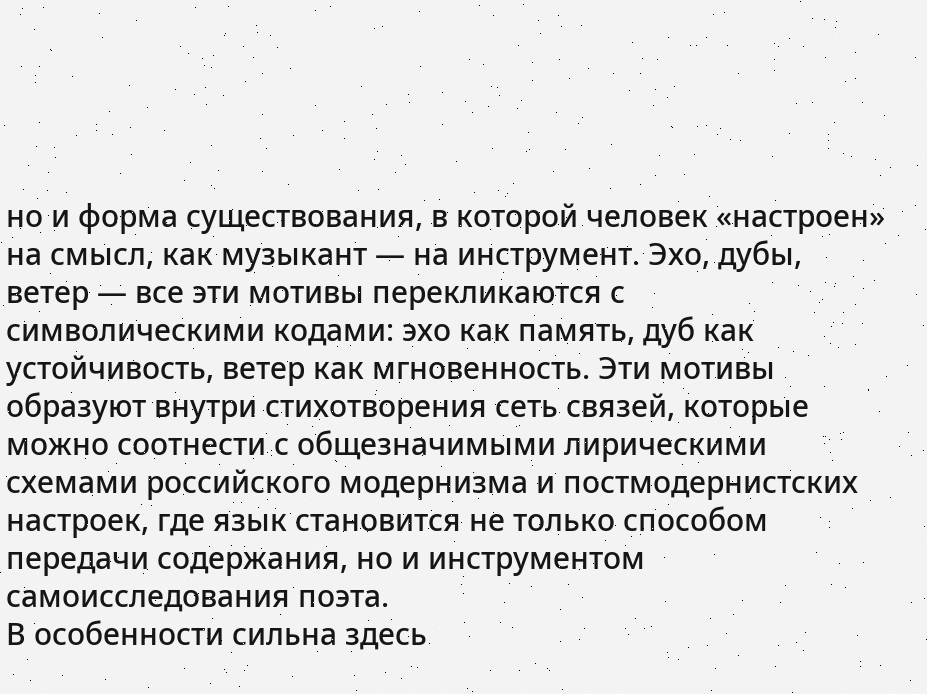но и форма существования, в которой человек «настроен» на смысл, как музыкант — на инструмент. Эхо, дубы, ветер — все эти мотивы перекликаются с символическими кодами: эхо как память, дуб как устойчивость, ветер как мгновенность. Эти мотивы образуют внутри стихотворения сеть связей, которые можно соотнести с общезначимыми лирическими схемами российского модернизма и постмодернистских настроек, где язык становится не только способом передачи содержания, но и инструментом самоисследования поэта.
В особенности сильна здесь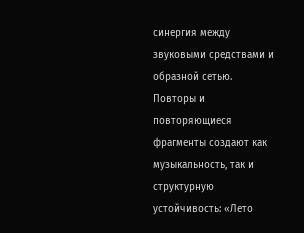синергия между звуковыми средствами и образной сетью. Повторы и повторяющиеся фрагменты создают как музыкальность, так и структурную устойчивость: «Лето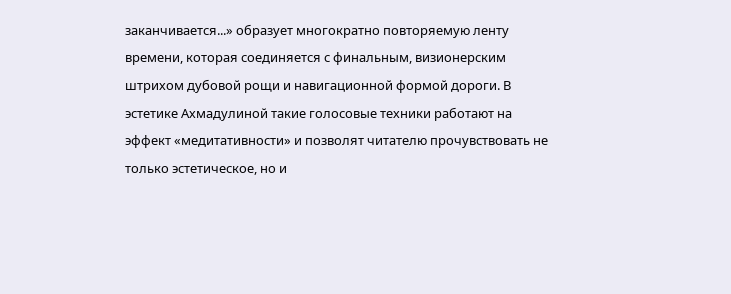заканчивается...» образует многократно повторяемую ленту времени, которая соединяется с финальным, визионерским штрихом дубовой рощи и навигационной формой дороги. В эстетике Ахмадулиной такие голосовые техники работают на эффект «медитативности» и позволят читателю прочувствовать не только эстетическое, но и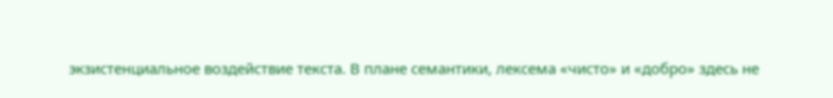экзистенциальное воздействие текста. В плане семантики, лексема «чисто» и «добро» здесь не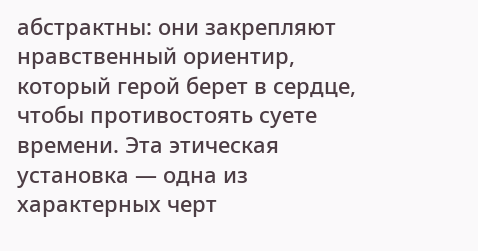абстрактны: они закрепляют нравственный ориентир, который герой берет в сердце, чтобы противостоять суете времени. Эта этическая установка — одна из характерных черт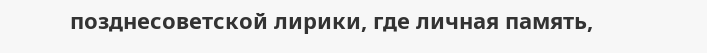позднесоветской лирики, где личная память,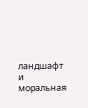ландшафт и моральная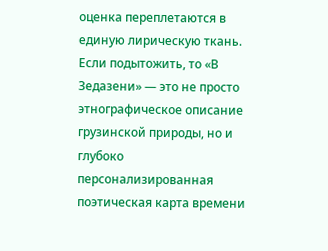оценка переплетаются в единую лирическую ткань.
Если подытожить, то «В Зедазени» — это не просто этнографическое описание грузинской природы, но и глубоко персонализированная поэтическая карта времени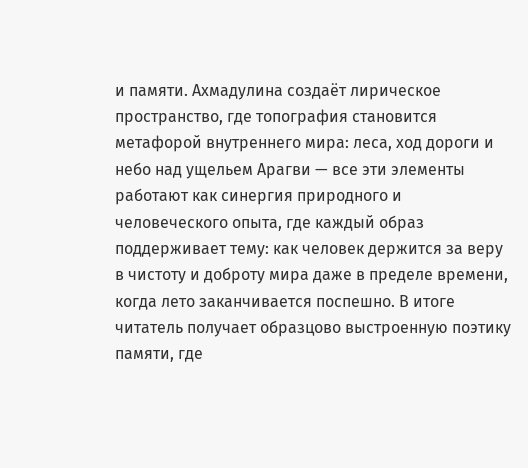и памяти. Ахмадулина создаёт лирическое пространство, где топография становится метафорой внутреннего мира: леса, ход дороги и небо над ущельем Арагви — все эти элементы работают как синергия природного и человеческого опыта, где каждый образ поддерживает тему: как человек держится за веру в чистоту и доброту мира даже в пределе времени, когда лето заканчивается поспешно. В итоге читатель получает образцово выстроенную поэтику памяти, где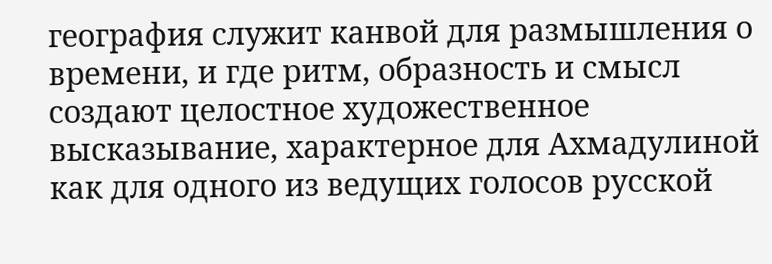география служит канвой для размышления о времени, и где ритм, образность и смысл создают целостное художественное высказывание, характерное для Ахмадулиной как для одного из ведущих голосов русской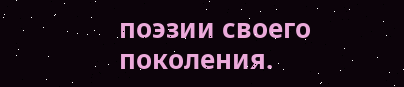поэзии своего поколения.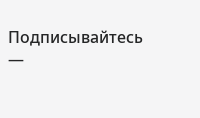Подписывайтесь —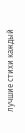лучшие стихи каждый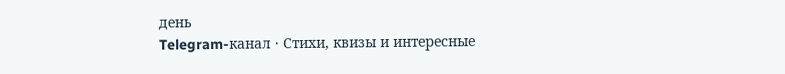день
Telegram-канал · Стихи, квизы и интересные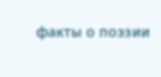факты о поэзии